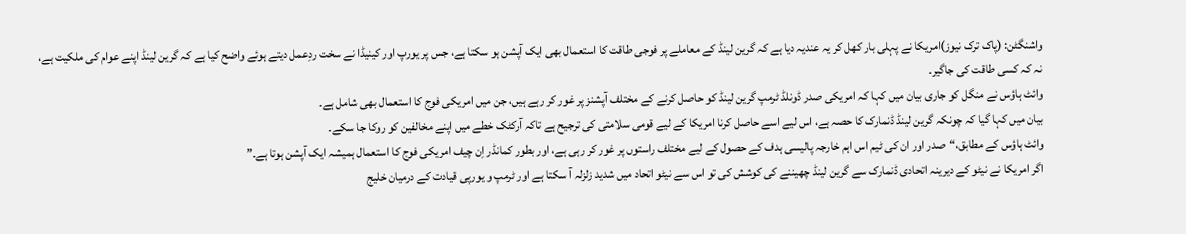واشنگٹن: (پاک ترک نیوز)امریکا نے پہلی بار کھل کر یہ عندیہ دیا ہے کہ گرین لینڈ کے معاملے پر فوجی طاقت کا استعمال بھی ایک آپشن ہو سکتا ہے، جس پر یورپ اور کینیڈا نے سخت ردِعمل دیتے ہوئے واضح کیا ہے کہ گرین لینڈ اپنے عوام کی ملکیت ہے، نہ کہ کسی طاقت کی جاگیر۔
وائٹ ہاؤس نے منگل کو جاری بیان میں کہا کہ امریکی صدر ڈونلڈ ٹرمپ گرین لینڈ کو حاصل کرنے کے مختلف آپشنز پر غور کر رہے ہیں، جن میں امریکی فوج کا استعمال بھی شامل ہے۔
بیان میں کہا گیا کہ چونکہ گرین لینڈ ڈنمارک کا حصہ ہے، اس لیے اسے حاصل کرنا امریکا کے لیے قومی سلامتی کی ترجیح ہے تاکہ آرکٹک خطے میں اپنے مخالفین کو روکا جا سکے۔
وائٹ ہاؤس کے مطابق،“صدر اور ان کی ٹیم اس اہم خارجہ پالیسی ہدف کے حصول کے لیے مختلف راستوں پر غور کر رہی ہے، اور بطور کمانڈر اِن چیف امریکی فوج کا استعمال ہمیشہ ایک آپشن ہوتا ہے۔”
اگر امریکا نے نیٹو کے دیرینہ اتحادی ڈنمارک سے گرین لینڈ چھیننے کی کوشش کی تو اس سے نیٹو اتحاد میں شدید زلزلہ آ سکتا ہے اور ٹرمپ و یورپی قیادت کے درمیان خلیج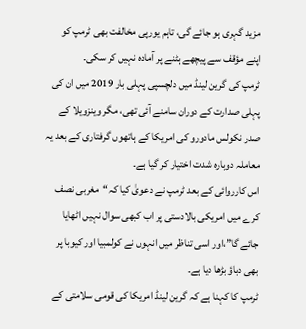مزید گہری ہو جائے گی، تاہم یورپی مخالفت بھی ٹرمپ کو اپنے مؤقف سے پیچھے ہٹنے پر آمادہ نہیں کر سکی۔
ٹرمپ کی گرین لینڈ میں دلچسپی پہلی بار 2019 میں ان کی پہلی صدارت کے دوران سامنے آئی تھی، مگر وینزویلا کے صدر نکولس مادورو کی امریکا کے ہاتھوں گرفتاری کے بعد یہ معاملہ دوبارہ شدت اختیار کر گیا ہے۔
اس کارروائی کے بعد ٹرمپ نے دعویٰ کیا کہ“مغربی نصف کرے میں امریکی بالادستی پر اب کبھی سوال نہیں اٹھایا جائے گا”،اور اسی تناظر میں انہوں نے کولمبیا اور کیوبا پر بھی دباؤ بڑھا دیا ہے۔
ٹرمپ کا کہنا ہے کہ گرین لینڈ امریکا کی قومی سلامتی کے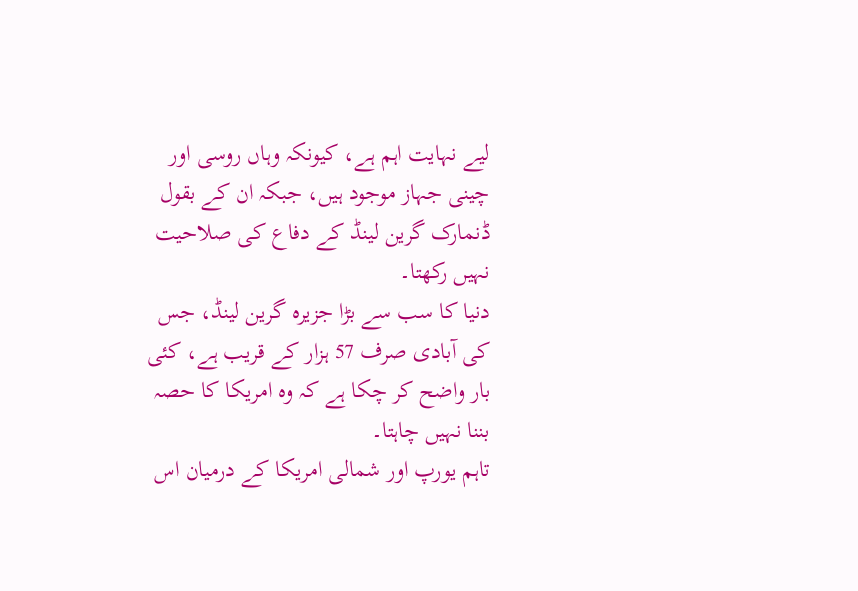لیے نہایت اہم ہے، کیونکہ وہاں روسی اور چینی جہاز موجود ہیں، جبکہ ان کے بقول ڈنمارک گرین لینڈ کے دفاع کی صلاحیت نہیں رکھتا۔
دنیا کا سب سے بڑا جزیرہ گرین لینڈ، جس کی آبادی صرف 57 ہزار کے قریب ہے، کئی بار واضح کر چکا ہے کہ وہ امریکا کا حصہ بننا نہیں چاہتا۔
تاہم یورپ اور شمالی امریکا کے درمیان اس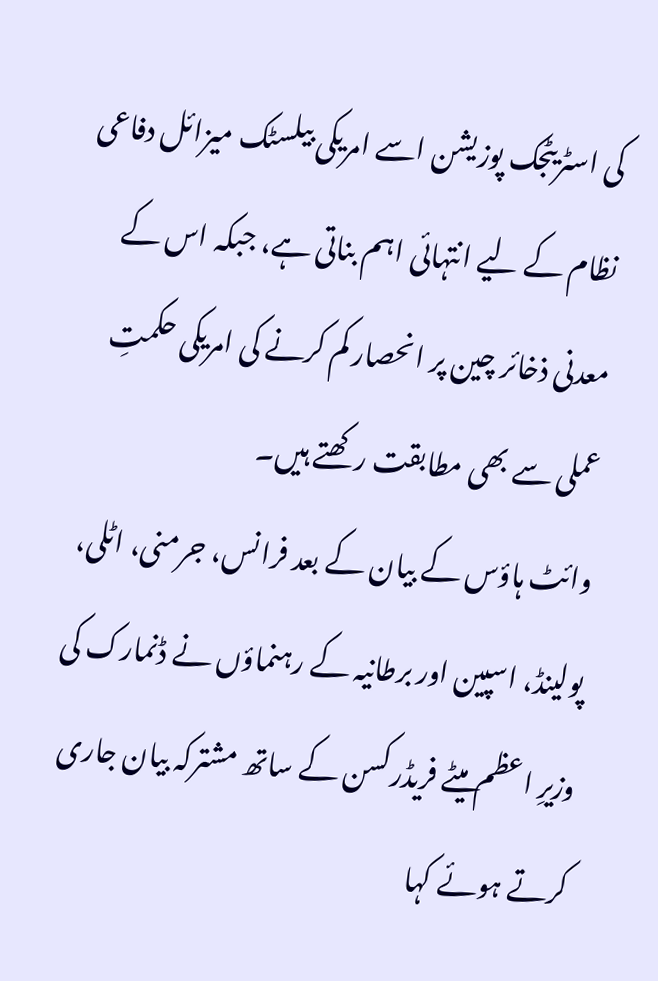کی اسٹریٹجک پوزیشن اسے امریکی بیلسٹک میزائل دفاعی نظام کے لیے انتہائی اہم بناتی ہے، جبکہ اس کے معدنی ذخائر چین پر انحصار کم کرنے کی امریکی حکمتِ عملی سے بھی مطابقت رکھتے ہیں۔
وائٹ ہاؤس کے بیان کے بعد فرانس، جرمنی، اٹلی، پولینڈ، اسپین اور برطانیہ کے رہنماؤں نے ڈنمارک کی وزیرِ اعظم میٹے فریڈرکسن کے ساتھ مشترکہ بیان جاری کرتے ہوئے کہا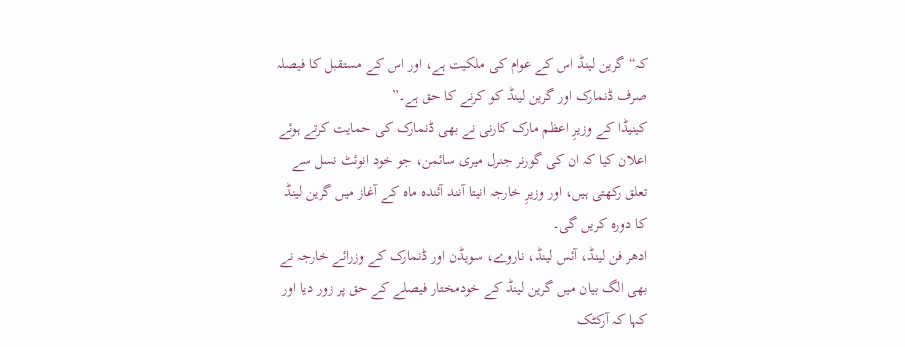کہ“گرین لینڈ اس کے عوام کی ملکیت ہے، اور اس کے مستقبل کا فیصلہ صرف ڈنمارک اور گرین لینڈ کو کرنے کا حق ہے۔”
کینیڈا کے وزیرِ اعظم مارک کارنی نے بھی ڈنمارک کی حمایت کرتے ہوئے اعلان کیا کہ ان کی گورنر جنرل میری سائمن، جو خود انوئٹ نسل سے تعلق رکھتی ہیں، اور وزیرِ خارجہ انیتا آنند آئندہ ماہ کے آغاز میں گرین لینڈ کا دورہ کریں گی۔
ادھر فن لینڈ، آئس لینڈ، ناروے، سویڈن اور ڈنمارک کے وزرائے خارجہ نے بھی الگ بیان میں گرین لینڈ کے خودمختار فیصلے کے حق پر زور دیا اور کہا کہ آرکٹک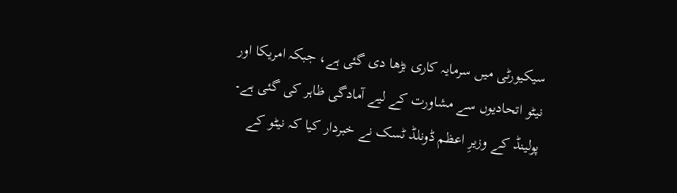سیکیورٹی میں سرمایہ کاری بڑھا دی گئی ہے، جبکہ امریکا اور نیٹو اتحادیوں سے مشاورت کے لیے آمادگی ظاہر کی گئی ہے۔
پولینڈ کے وزیرِ اعظم ڈونلڈ ٹسک نے خبردار کیا کہ نیٹو کے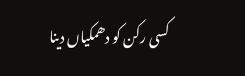کسی رکن کو دھمکیاں دینا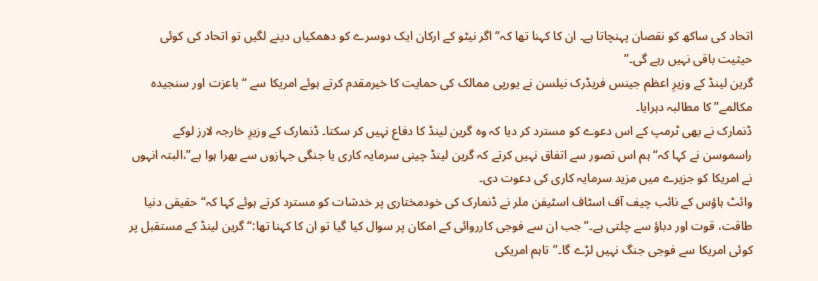اتحاد کی ساکھ کو نقصان پہنچاتا ہے۔ ان کا کہنا تھا کہ“اگر نیٹو کے ارکان ایک دوسرے کو دھمکیاں دینے لگیں تو اتحاد کی کوئی حیثیت باقی نہیں رہے گی۔”
گرین لینڈ کے وزیرِ اعظم جینس فریڈرک نیلسن نے یورپی ممالک کی حمایت کا خیرمقدم کرتے ہوئے امریکا سے “باعزت اور سنجیدہ مکالمے” کا مطالبہ دہرایا۔
ڈنمارک نے بھی ٹرمپ کے اس دعوے کو مسترد کر دیا کہ وہ گرین لینڈ کا دفاع نہیں کر سکتا۔ ڈنمارک کے وزیرِ خارجہ لارز لوکے راسموسن نے کہا کہ“ہم اس تصور سے اتفاق نہیں کرتے کہ گرین لینڈ چینی سرمایہ کاری یا جنگی جہازوں سے بھرا ہوا ہے”،البتہ انہوں نے امریکا کو جزیرے میں مزید سرمایہ کاری کی دعوت دی۔
وائٹ ہاؤس کے نائب چیف آف اسٹاف اسٹیفن ملر نے ڈنمارک کی خودمختاری پر خدشات کو مسترد کرتے ہوئے کہا کہ“حقیقی دنیا طاقت، قوت اور دباؤ سے چلتی ہے۔”جب ان سے فوجی کارروائی کے امکان پر سوال کیا گیا تو ان کا کہنا تھا:“گرین لینڈ کے مستقبل پر کوئی امریکا سے فوجی جنگ نہیں لڑے گا۔”تاہم امریکی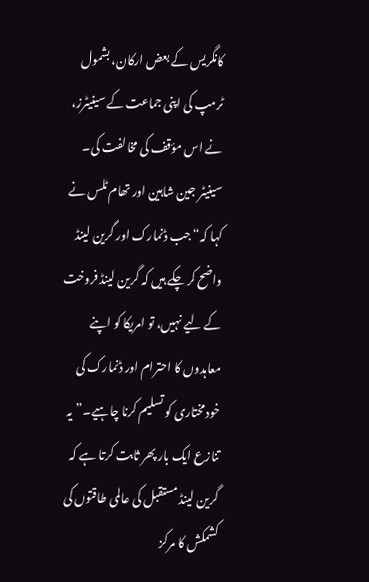کانگریس کے بعض ارکان، بشمول ٹرمپ کی اپنی جماعت کے سینیٹرز، نے اس مؤقف کی مخالفت کی۔ سینیٹر جین شاہین اور تھام ٹلس نے کہا کہ“جب ڈنمارک اور گرین لینڈ واضح کر چکے ہیں کہ گرین لینڈ فروخت کے لیے نہیں، تو امریکا کو اپنے معاہدوں کا احترام اور ڈنمارک کی خودمختاری کو تسلیم کرنا چاہیے۔”یہ تنازع ایک بار پھر ثابت کرتا ہے کہ گرین لینڈ مستقبل کی عالمی طاقتوں کی کشمکش کا مرکز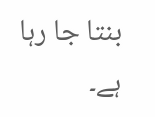بنتا جا رہا ہے۔